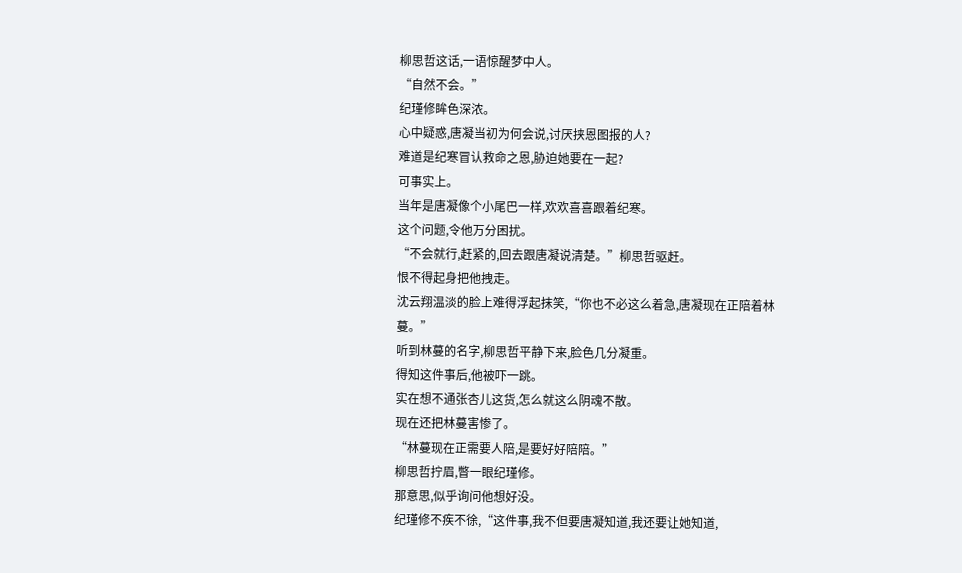柳思哲这话,一语惊醒梦中人。
“自然不会。”
纪瑾修眸色深浓。
心中疑惑,唐凝当初为何会说,讨厌挟恩图报的人?
难道是纪寒冒认救命之恩,胁迫她要在一起?
可事实上。
当年是唐凝像个小尾巴一样,欢欢喜喜跟着纪寒。
这个问题,令他万分困扰。
“不会就行,赶紧的,回去跟唐凝说清楚。”柳思哲驱赶。
恨不得起身把他拽走。
沈云翔温淡的脸上难得浮起抹笑,“你也不必这么着急,唐凝现在正陪着林蔓。”
听到林蔓的名字,柳思哲平静下来,脸色几分凝重。
得知这件事后,他被吓一跳。
实在想不通张杏儿这货,怎么就这么阴魂不散。
现在还把林蔓害惨了。
“林蔓现在正需要人陪,是要好好陪陪。”
柳思哲拧眉,瞥一眼纪瑾修。
那意思,似乎询问他想好没。
纪瑾修不疾不徐,“这件事,我不但要唐凝知道,我还要让她知道,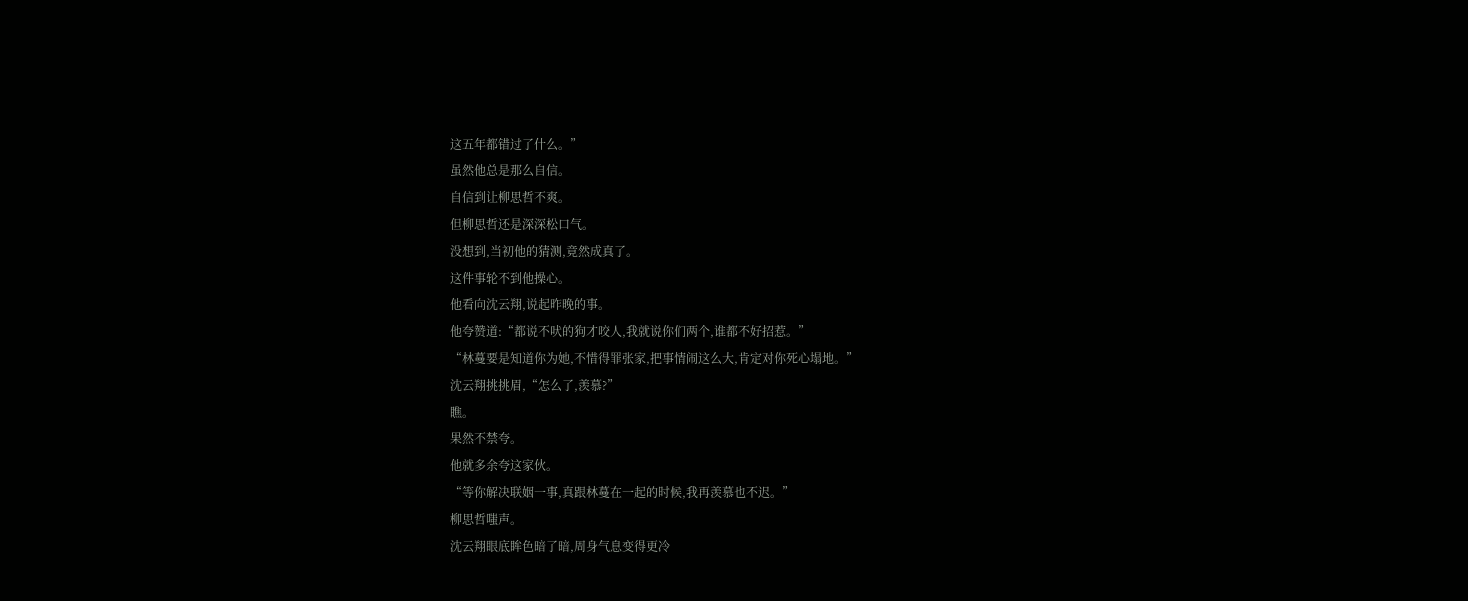这五年都错过了什么。”
虽然他总是那么自信。
自信到让柳思哲不爽。
但柳思哲还是深深松口气。
没想到,当初他的猜测,竟然成真了。
这件事轮不到他操心。
他看向沈云翔,说起昨晚的事。
他夸赞道:“都说不吠的狗才咬人,我就说你们两个,谁都不好招惹。”
“林蔓要是知道你为她,不惜得罪张家,把事情闹这么大,肯定对你死心塌地。”
沈云翔挑挑眉,“怎么了,羡慕?”
瞧。
果然不禁夸。
他就多余夸这家伙。
“等你解决联姻一事,真跟林蔓在一起的时候,我再羡慕也不迟。”
柳思哲嗤声。
沈云翔眼底眸色暗了暗,周身气息变得更冷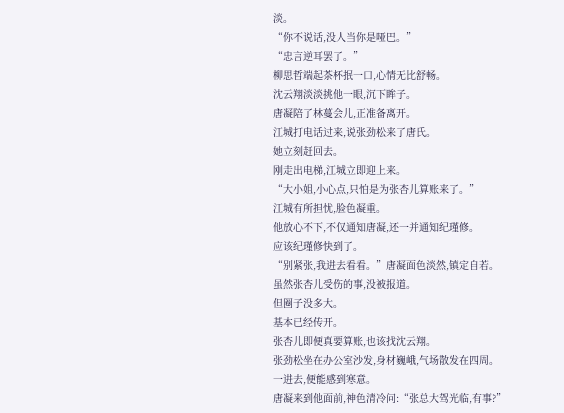淡。
“你不说话,没人当你是哑巴。”
“忠言逆耳罢了。”
柳思哲端起茶杯抿一口,心情无比舒畅。
沈云翔淡淡挑他一眼,沉下眸子。
唐凝陪了林蔓会儿,正准备离开。
江城打电话过来,说张劲松来了唐氏。
她立刻赶回去。
刚走出电梯,江城立即迎上来。
“大小姐,小心点,只怕是为张杏儿算账来了。”
江城有所担忧,脸色凝重。
他放心不下,不仅通知唐凝,还一并通知纪瑾修。
应该纪瑾修快到了。
“别紧张,我进去看看。”唐凝面色淡然,镇定自若。
虽然张杏儿受伤的事,没被报道。
但圈子没多大。
基本已经传开。
张杏儿即便真要算账,也该找沈云翔。
张劲松坐在办公室沙发,身材巍峨,气场散发在四周。
一进去,便能感到寒意。
唐凝来到他面前,神色清冷问:“张总大驾光临,有事?”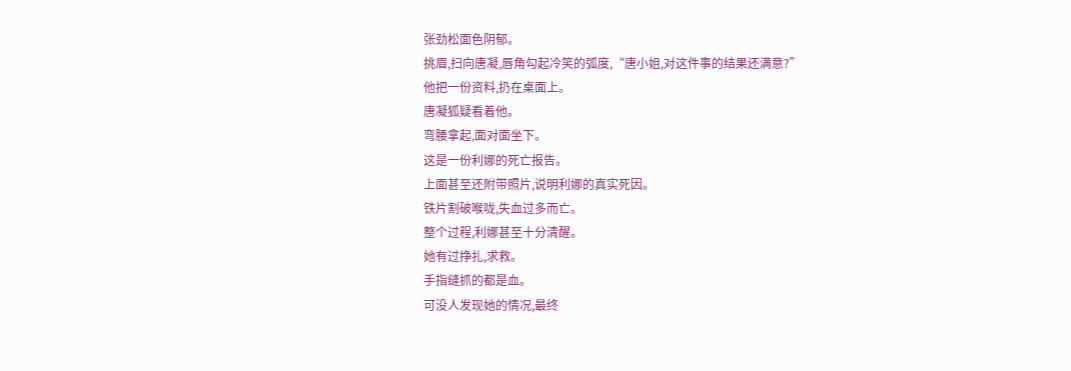张劲松面色阴郁。
挑眉,扫向唐凝,唇角勾起冷笑的弧度,“唐小姐,对这件事的结果还满意?”
他把一份资料,扔在桌面上。
唐凝狐疑看着他。
弯腰拿起,面对面坐下。
这是一份利娜的死亡报告。
上面甚至还附带照片,说明利娜的真实死因。
铁片割破喉咙,失血过多而亡。
整个过程,利娜甚至十分清醒。
她有过挣扎,求救。
手指缝抓的都是血。
可没人发现她的情况,最终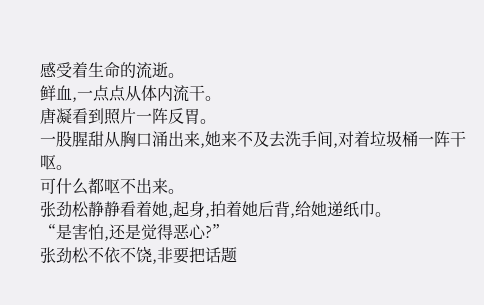感受着生命的流逝。
鲜血,一点点从体内流干。
唐凝看到照片一阵反胃。
一股腥甜从胸口涌出来,她来不及去洗手间,对着垃圾桶一阵干呕。
可什么都呕不出来。
张劲松静静看着她,起身,拍着她后背,给她递纸巾。
“是害怕,还是觉得恶心?”
张劲松不依不饶,非要把话题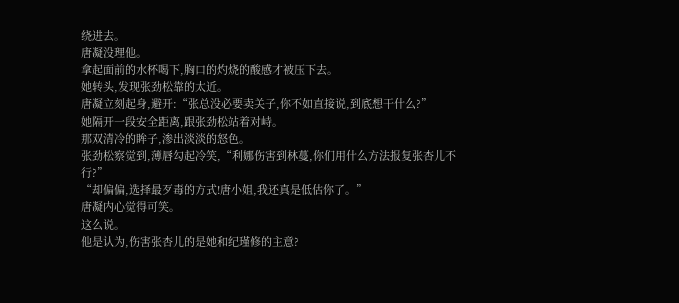绕进去。
唐凝没理他。
拿起面前的水杯喝下,胸口的灼烧的酸感才被压下去。
她转头,发现张劲松靠的太近。
唐凝立刻起身,避开:“张总没必要卖关子,你不如直接说,到底想干什么?”
她隔开一段安全距离,跟张劲松站着对峙。
那双清冷的眸子,渗出淡淡的怒色。
张劲松察觉到,薄唇勾起冷笑,“利娜伤害到林蔓,你们用什么方法报复张杏儿不行?”
“却偏偏,选择最歹毒的方式!唐小姐,我还真是低估你了。”
唐凝内心觉得可笑。
这么说。
他是认为,伤害张杏儿的是她和纪瑾修的主意?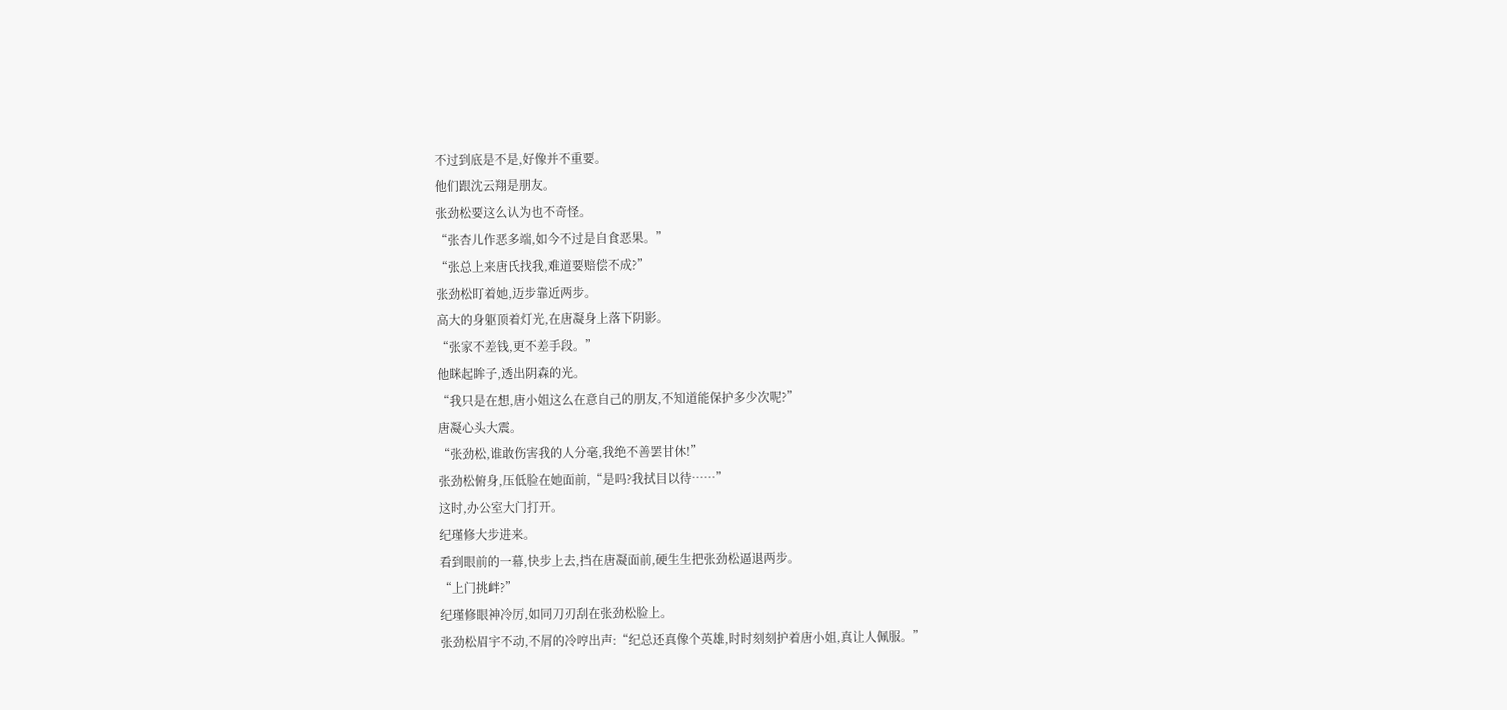不过到底是不是,好像并不重要。
他们跟沈云翔是朋友。
张劲松要这么认为也不奇怪。
“张杏儿作恶多端,如今不过是自食恶果。”
“张总上来唐氏找我,难道要赔偿不成?”
张劲松盯着她,迈步靠近两步。
高大的身躯顶着灯光,在唐凝身上落下阴影。
“张家不差钱,更不差手段。”
他眯起眸子,透出阴森的光。
“我只是在想,唐小姐这么在意自己的朋友,不知道能保护多少次呢?”
唐凝心头大震。
“张劲松,谁敢伤害我的人分毫,我绝不善罢甘休!”
张劲松俯身,压低脸在她面前,“是吗?我拭目以待……”
这时,办公室大门打开。
纪瑾修大步进来。
看到眼前的一幕,快步上去,挡在唐凝面前,硬生生把张劲松逼退两步。
“上门挑衅?”
纪瑾修眼神冷厉,如同刀刃刮在张劲松脸上。
张劲松眉宇不动,不屑的冷哼出声:“纪总还真像个英雄,时时刻刻护着唐小姐,真让人佩服。”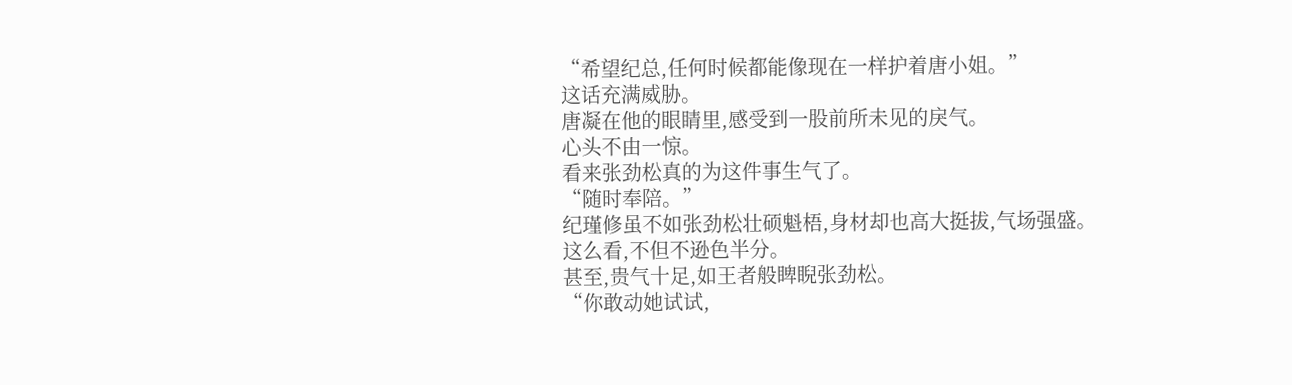“希望纪总,任何时候都能像现在一样护着唐小姐。”
这话充满威胁。
唐凝在他的眼睛里,感受到一股前所未见的戾气。
心头不由一惊。
看来张劲松真的为这件事生气了。
“随时奉陪。”
纪瑾修虽不如张劲松壮硕魁梧,身材却也高大挺拔,气场强盛。
这么看,不但不逊色半分。
甚至,贵气十足,如王者般睥睨张劲松。
“你敢动她试试,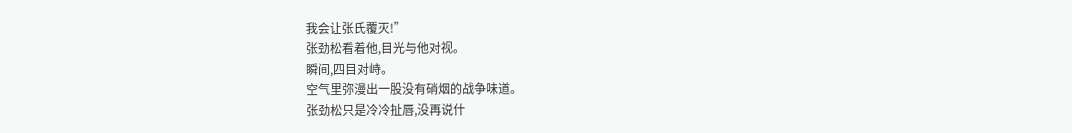我会让张氏覆灭!”
张劲松看着他,目光与他对视。
瞬间,四目对峙。
空气里弥漫出一股没有硝烟的战争味道。
张劲松只是冷冷扯唇,没再说什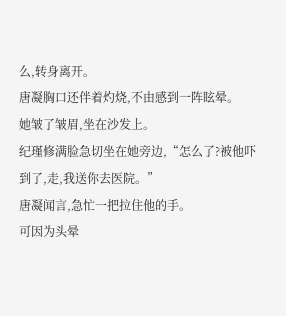么,转身离开。
唐凝胸口还伴着灼烧,不由感到一阵眩晕。
她皱了皱眉,坐在沙发上。
纪瑾修满脸急切坐在她旁边,“怎么了?被他吓到了,走,我送你去医院。”
唐凝闻言,急忙一把拉住他的手。
可因为头晕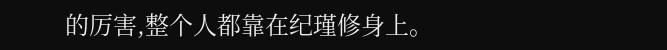的厉害,整个人都靠在纪瑾修身上。